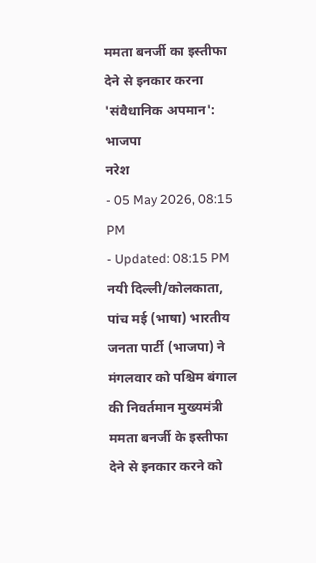ममता बनर्जी का इस्तीफा देने से इनकार करना 'संवैधानिक अपमान': भाजपा
नरेश
- 05 May 2026, 08:15 PM
- Updated: 08:15 PM
नयी दिल्ली/कोलकाता, पांच मई (भाषा) भारतीय जनता पार्टी (भाजपा) ने मंगलवार को पश्चिम बंगाल की निवर्तमान मुख्यमंत्री ममता बनर्जी के इस्तीफा देने से इनकार करने को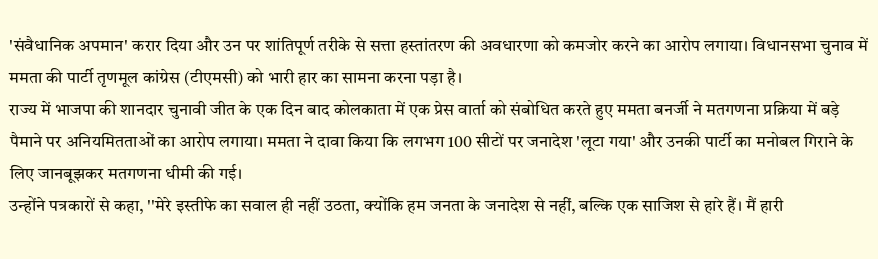'संवैधानिक अपमान' करार दिया और उन पर शांतिपूर्ण तरीके से सत्ता हस्तांतरण की अवधारणा को कमजोर करने का आरोप लगाया। विधानसभा चुनाव में ममता की पार्टी तृणमूल कांग्रेस (टीएमसी) को भारी हार का सामना करना पड़ा है।
राज्य में भाजपा की शानदार चुनावी जीत के एक दिन बाद कोलकाता में एक प्रेस वार्ता को संबोधित करते हुए ममता बनर्जी ने मतगणना प्रक्रिया में बड़े पैमाने पर अनियमितताओं का आरोप लगाया। ममता ने दावा किया कि लगभग 100 सीटों पर जनादेश 'लूटा गया' और उनकी पार्टी का मनोबल गिराने के लिए जानबूझकर मतगणना धीमी की गई।
उन्होंने पत्रकारों से कहा, ''मेरे इस्तीफे का सवाल ही नहीं उठता, क्योंकि हम जनता के जनादेश से नहीं, बल्कि एक साजिश से हारे हैं। मैं हारी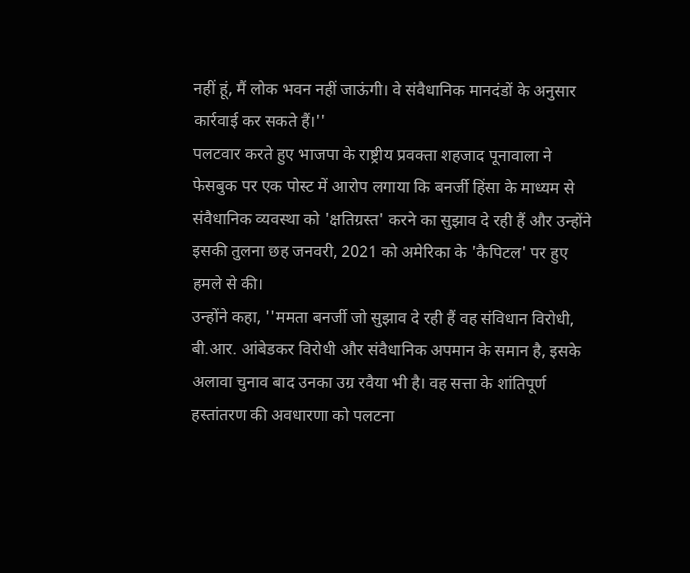नहीं हूं, मैं लोक भवन नहीं जाऊंगी। वे संवैधानिक मानदंडों के अनुसार कार्रवाई कर सकते हैं।''
पलटवार करते हुए भाजपा के राष्ट्रीय प्रवक्ता शहजाद पूनावाला ने फेसबुक पर एक पोस्ट में आरोप लगाया कि बनर्जी हिंसा के माध्यम से संवैधानिक व्यवस्था को 'क्षतिग्रस्त' करने का सुझाव दे रही हैं और उन्होंने इसकी तुलना छह जनवरी, 2021 को अमेरिका के 'कैपिटल' पर हुए हमले से की।
उन्होंने कहा, ''ममता बनर्जी जो सुझाव दे रही हैं वह संविधान विरोधी, बी.आर. आंबेडकर विरोधी और संवैधानिक अपमान के समान है, इसके अलावा चुनाव बाद उनका उग्र रवैया भी है। वह सत्ता के शांतिपूर्ण हस्तांतरण की अवधारणा को पलटना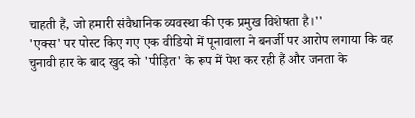चाहती हैं, जो हमारी संवैधानिक व्यवस्था की एक प्रमुख विशेषता है।''
'एक्स' पर पोस्ट किए गए एक वीडियो में पूनावाला ने बनर्जी पर आरोप लगाया कि वह चुनावी हार के बाद खुद को 'पीड़ित' के रूप में पेश कर रही हैं और जनता के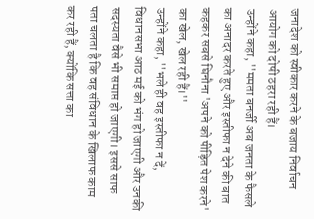जनादेश को स्वीकार करने के बजाय निर्वाचन आयोग को दोषी ठहरा रही हैं।
उन्होंने कहा, ''ममता बनर्जी अब जनता के फैसले का अनादर करते हुए और इस्तीफा न देने की बात कहकर सबसे घिनौना 'अपने को पीड़ित पेश करने' का खेल, खेल रही हैं।''
उन्होंने कहा, ''भले ही वह इस्तीफा न दें, विधानसभा आठ मई को भंग हो जाएगी और उनकी सदस्यता वैसे भी समाप्त हो जाएगी। इससे साफ पता चलता है कि वह संविधान के खिलाफ काम कर रही हैं, क्योंकि सत्ता का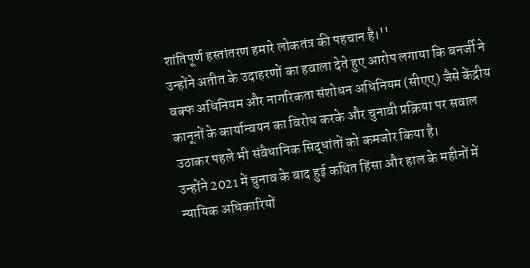शांतिपूर्ण हस्तांतरण हमारे लोकतंत्र की पहचान है।''
उन्होंने अतीत के उदाहरणों का हवाला देते हुए आरोप लगाया कि बनर्जी ने वक्फ अधिनियम और नागरिकता संशोधन अधिनियम (सीएए) जैसे केंद्रीय कानूनों के कार्यान्वयन का विरोध करके और चुनावी प्रक्रिया पर सवाल उठाकर पहले भी संवैधानिक सिद्धांतों को कमजोर किया है।
उन्होंने 2021 में चुनाव के बाद हुई कथित हिंसा और हाल के महीनों में न्यायिक अधिकारियों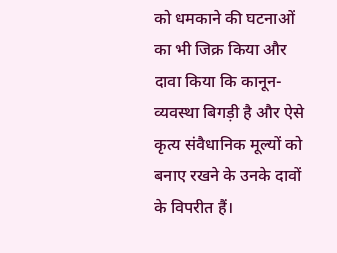को धमकाने की घटनाओं का भी जिक्र किया और दावा किया कि कानून-व्यवस्था बिगड़ी है और ऐसे कृत्य संवैधानिक मूल्यों को बनाए रखने के उनके दावों के विपरीत हैं।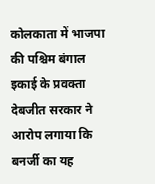कोलकाता में भाजपा की पश्चिम बंगाल इकाई के प्रवक्ता देबजीत सरकार ने आरोप लगाया कि बनर्जी का यह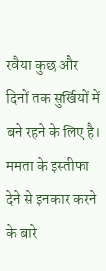रवैया कुछ और दिनों तक सुर्खियों में बने रहने के लिए है।
ममता के इस्तीफा देने से इनकार करने के बारे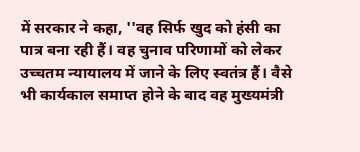में सरकार ने कहा, ''वह सिर्फ खुद को हंसी का पात्र बना रही हैं। वह चुनाव परिणामों को लेकर उच्चतम न्यायालय में जाने के लिए स्वतंत्र हैं। वैसे भी कार्यकाल समाप्त होने के बाद वह मुख्यमंत्री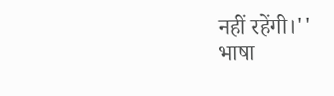नहीं रहेंगी।''
भाषा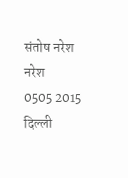संतोष नरेश
नरेश
0505 2015 दिल्ली